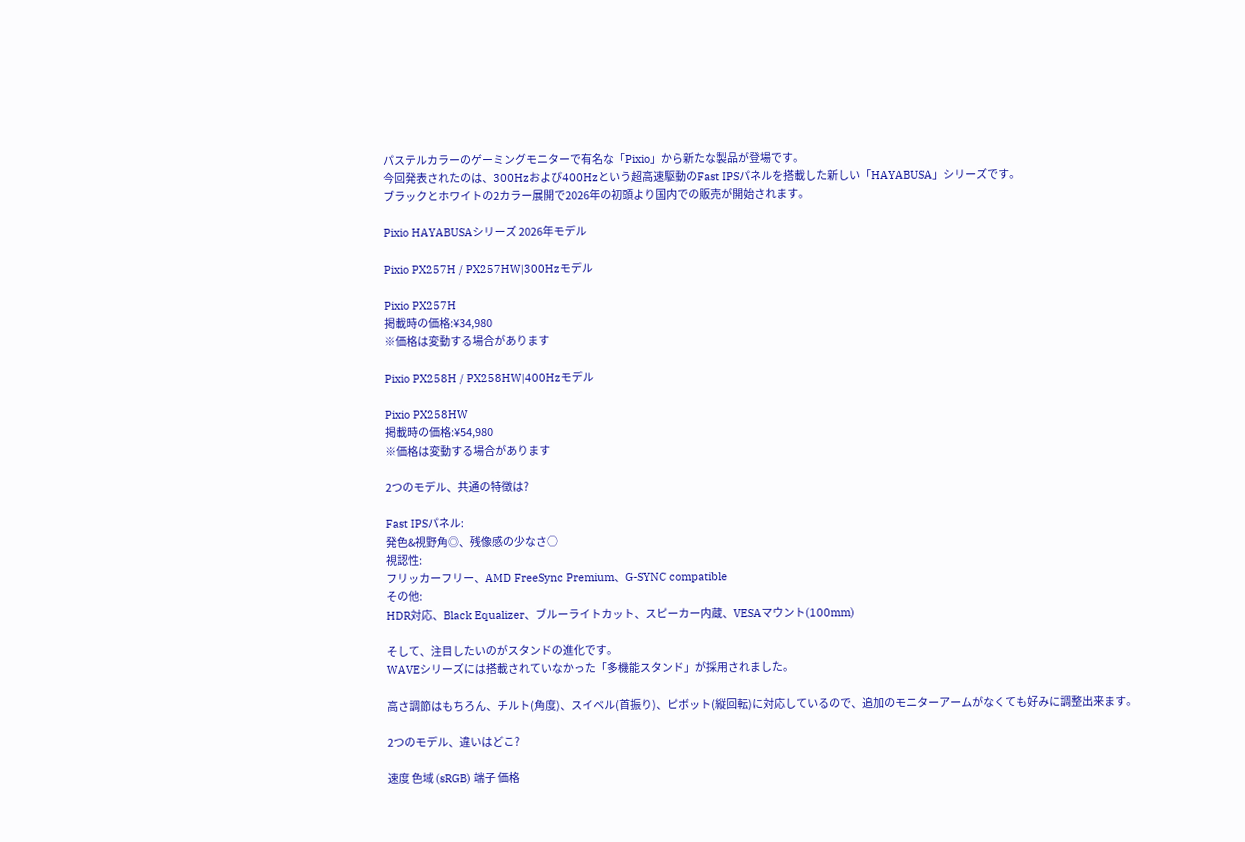パステルカラーのゲーミングモニターで有名な「Pixio」から新たな製品が登場です。
今回発表されたのは、300Hzおよび400Hzという超高速駆動のFast IPSパネルを搭載した新しい「HAYABUSA」シリーズです。
ブラックとホワイトの2カラー展開で2026年の初頭より国内での販売が開始されます。

Pixio HAYABUSAシリーズ 2026年モデル

Pixio PX257H / PX257HW|300Hzモデル

Pixio PX257H
掲載時の価格:¥34,980
※価格は変動する場合があります

Pixio PX258H / PX258HW|400Hzモデル

Pixio PX258HW
掲載時の価格:¥54,980
※価格は変動する場合があります

2つのモデル、共通の特徴は?

Fast IPSパネル:
発色&視野角◎、残像感の少なさ○
視認性:
フリッカーフリー、AMD FreeSync Premium、G-SYNC compatible
その他:
HDR対応、Black Equalizer、ブルーライトカット、スピーカー内蔵、VESAマウント(100mm)

そして、注目したいのがスタンドの進化です。
WAVEシリーズには搭載されていなかった「多機能スタンド」が採用されました。

高さ調節はもちろん、チルト(角度)、スイベル(首振り)、ピボット(縦回転)に対応しているので、追加のモニターアームがなくても好みに調整出来ます。

2つのモデル、違いはどこ?

速度 色域 (sRGB) 端子 価格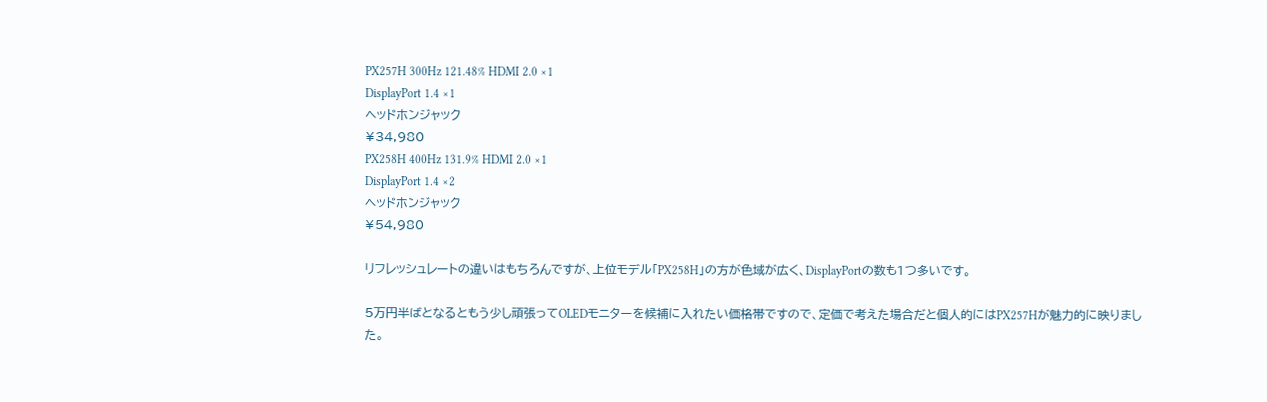PX257H 300Hz 121.48% HDMI 2.0 ×1
DisplayPort 1.4 ×1
ヘッドホンジャック
¥34,980
PX258H 400Hz 131.9% HDMI 2.0 ×1
DisplayPort 1.4 ×2
ヘッドホンジャック
¥54,980

リフレッシュレートの違いはもちろんですが、上位モデル「PX258H」の方が色域が広く、DisplayPortの数も1つ多いです。

5万円半ばとなるともう少し頑張ってOLEDモニターを候補に入れたい価格帯ですので、定価で考えた場合だと個人的にはPX257Hが魅力的に映りました。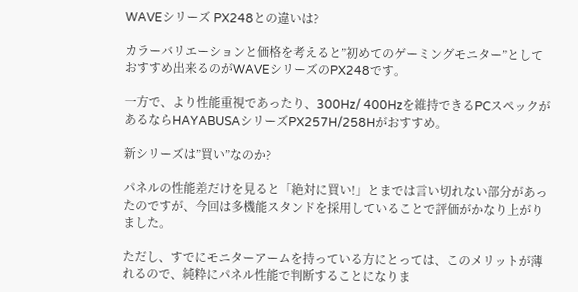WAVEシリーズ PX248との違いは?

カラーバリエーションと価格を考えると”初めてのゲーミングモニター”としておすすめ出来るのがWAVEシリーズのPX248です。

一方で、より性能重視であったり、300Hz/ 400Hzを維持できるPCスペックがあるならHAYABUSAシリーズPX257H/258Hがおすすめ。

新シリーズは”買い”なのか?

パネルの性能差だけを見ると「絶対に買い!」とまでは言い切れない部分があったのですが、今回は多機能スタンドを採用していることで評価がかなり上がりました。

ただし、すでにモニターアームを持っている方にとっては、このメリットが薄れるので、純粋にパネル性能で判断することになりま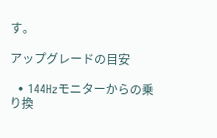す。

アップグレードの目安

  • 144Hzモニターからの乗り換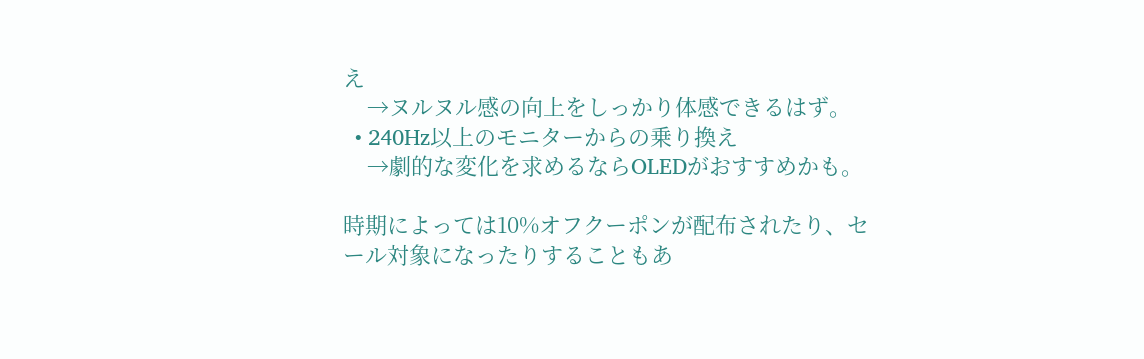え
    →ヌルヌル感の向上をしっかり体感できるはず。
  • 240Hz以上のモニターからの乗り換え
    →劇的な変化を求めるならOLEDがおすすめかも。

時期によっては10%オフクーポンが配布されたり、セール対象になったりすることもあ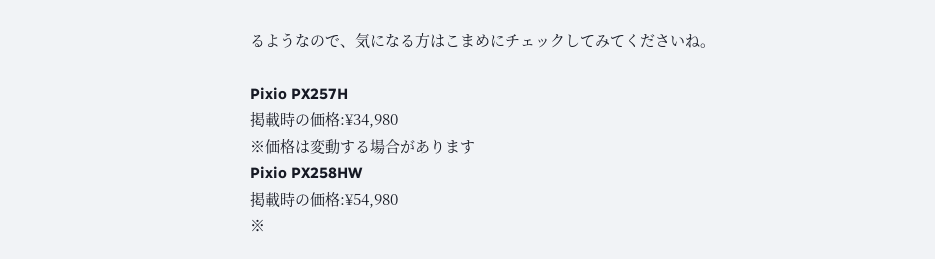るようなので、気になる方はこまめにチェックしてみてくださいね。

Pixio PX257H
掲載時の価格:¥34,980
※価格は変動する場合があります
Pixio PX258HW
掲載時の価格:¥54,980
※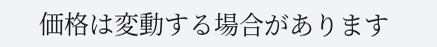価格は変動する場合があります